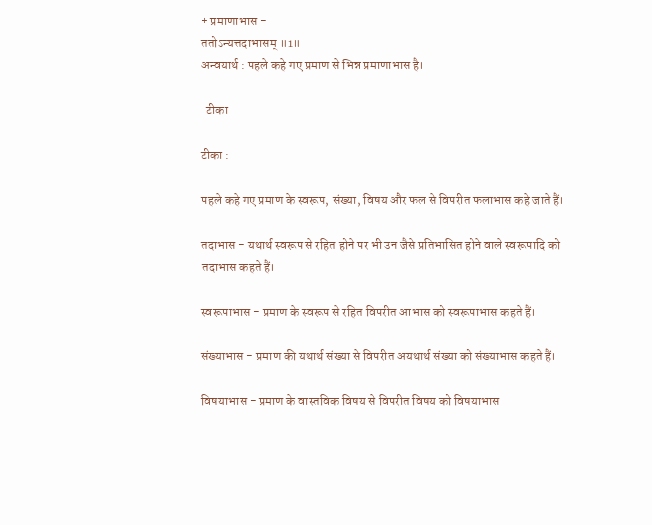+ प्रमाणाभास -
ततोऽन्यत्तदाभासम् ॥1॥
अन्वयार्थ : पहले कहे गए प्रमाण से भिन्न प्रमाणाभास है।

  टीका

टीका :

पहले कहे गए प्रमाण के स्वरूप, संख्या, विषय और फल से विपरीत फलाभास कहे जाते हैं।

तदाभास - यथार्थ स्वरूप से रहित होने पर भी उन जैसे प्रतिभासित होने वाले स्वरूपादि को तदाभास कहते हैं।

स्वरूपाभास - प्रमाण के स्वरूप से रहित विपरीत आभास को स्वरूपाभास कहते हैं।

संख्याभास - प्रमाण की यथार्थ संख्या से विपरीत अयथार्थ संख्या को संख्याभास कहते हैं।

विषयाभास - प्रमाण के वास्तविक विषय से विपरीत विषय को विषयाभास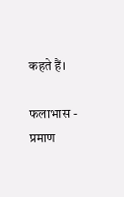कहते हैं।

फलाभास - प्रमाण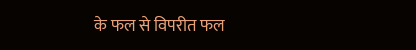के फल से विपरीत फल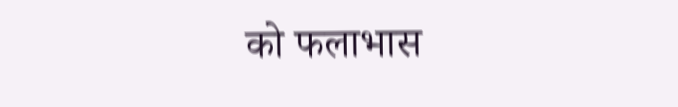को फलाभास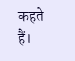कहते हैं।